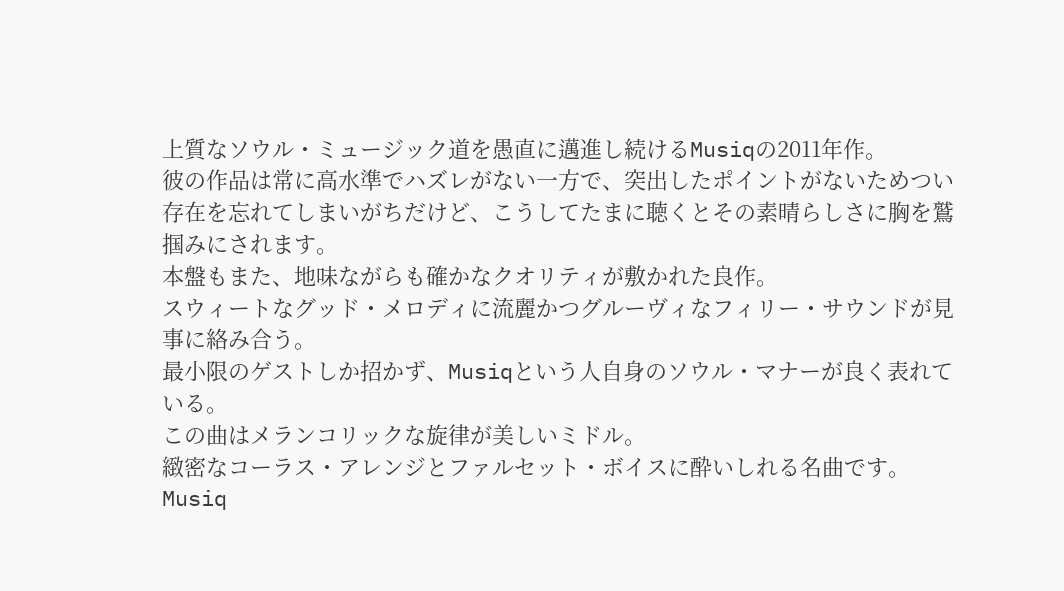上質なソウル・ミュージック道を愚直に邁進し続けるMusiqの2011年作。
彼の作品は常に高水準でハズレがない一方で、突出したポイントがないためつい存在を忘れてしまいがちだけど、こうしてたまに聴くとその素晴らしさに胸を鷲掴みにされます。
本盤もまた、地味ながらも確かなクオリティが敷かれた良作。
スウィートなグッド・メロディに流麗かつグルーヴィなフィリー・サウンドが見事に絡み合う。
最小限のゲストしか招かず、Musiqという人自身のソウル・マナーが良く表れている。
この曲はメランコリックな旋律が美しいミドル。
緻密なコーラス・アレンジとファルセット・ボイスに酔いしれる名曲です。
Musiq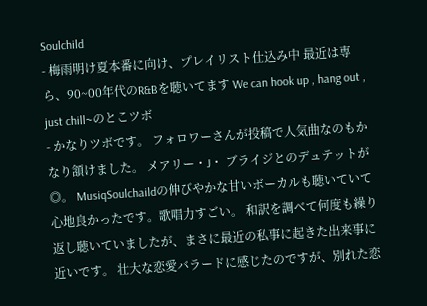Soulchild
- 梅雨明け夏本番に向け、プレイリスト仕込み中 最近は専ら、90~00年代のR&Bを聴いてます We can hook up , hang out , just chill~のとこツボ
- かなりツボです。 フォロワーさんが投稿で人気曲なのもかなり頷けました。 メアリー・J・ ブライジとのデュテットが◎。 MusiqSoulchaildの伸びやかな甘いボーカルも聴いていて心地良かったです。歌唱力すごい。 和訳を調べて何度も繰り返し聴いていましたが、まさに最近の私事に起きた出来事に近いです。 壮大な恋愛バラードに感じたのですが、別れた恋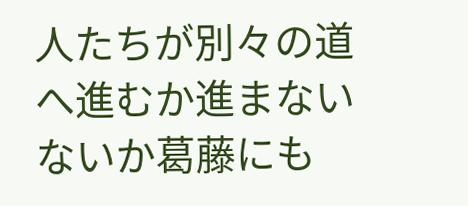人たちが別々の道へ進むか進まないないか葛藤にも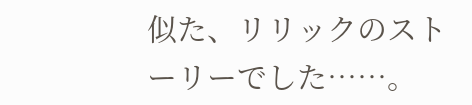似た、リリックのストーリーでした……。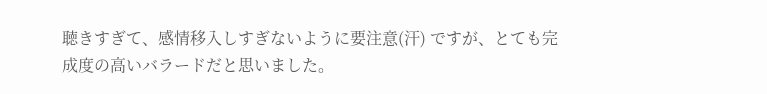聴きすぎて、感情移入しすぎないように要注意(汗) ですが、とても完成度の高いバラードだと思いました。